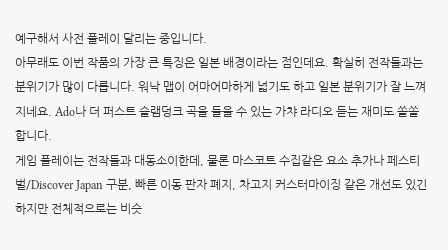예구해서 사전 플레이 달리는 중입니다.
아무래도 이번 작품의 가장 큰 특징은 일본 배경이라는 점인데요. 확실히 전작들과는 분위기가 많이 다릅니다. 워낙 맵이 어마어마하게 넓기도 하고 일본 분위기가 잘 느껴지네요. Ado나 더 퍼스트 슬램덩크 곡을 들을 수 있는 가챠 라디오 듣는 재미도 쏠쏠합니다.
게임 플레이는 전작들과 대동소이한데, 물론 마스코트 수집같은 요소 추가나 페스티벌/Discover Japan 구분, 빠른 이동 판자 폐지, 차고지 커스터마이징 같은 개선도 있긴 하지만 전체적으로는 비슷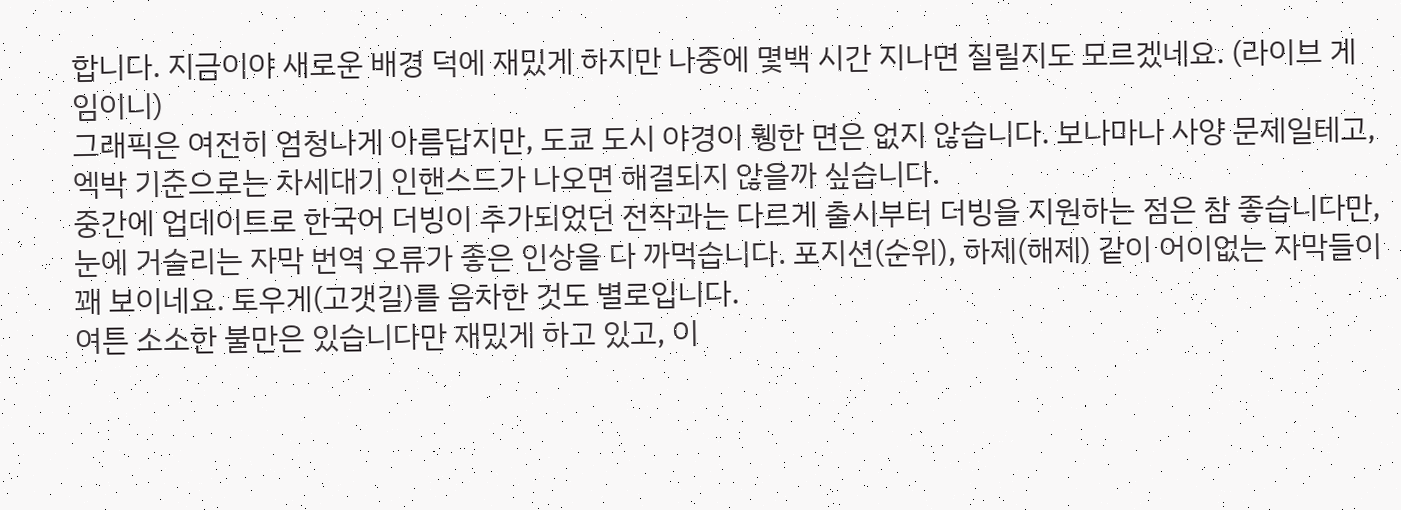합니다. 지금이야 새로운 배경 덕에 재밌게 하지만 나중에 몇백 시간 지나면 질릴지도 모르겠네요. (라이브 게임이니)
그래픽은 여전히 엄청나게 아름답지만, 도쿄 도시 야경이 휑한 면은 없지 않습니다. 보나마나 사양 문제일테고, 엑박 기준으로는 차세대기 인핸스드가 나오면 해결되지 않을까 싶습니다.
중간에 업데이트로 한국어 더빙이 추가되었던 전작과는 다르게 출시부터 더빙을 지원하는 점은 참 좋습니다만, 눈에 거슬리는 자막 번역 오류가 좋은 인상을 다 까먹습니다. 포지션(순위), 하제(해제) 같이 어이없는 자막들이 꽤 보이네요. 토우게(고갯길)를 음차한 것도 별로입니다.
여튼 소소한 불만은 있습니다만 재밌게 하고 있고, 이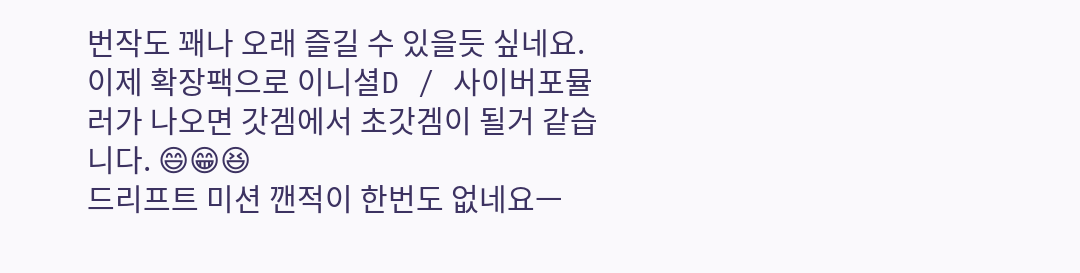번작도 꽤나 오래 즐길 수 있을듯 싶네요. 이제 확장팩으로 이니셜D / 사이버포뮬러가 나오면 갓겜에서 초갓겜이 될거 같습니다. 😄😁😆
드리프트 미션 깬적이 한번도 없네요ㅡ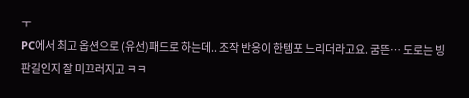ㅜ
PC에서 최고 옵션으로 (유선)패드로 하는데.. 조작 반응이 한템포 느리더라고요. 굼뜬… 도로는 빙판길인지 잘 미끄러지고 ㅋㅋ